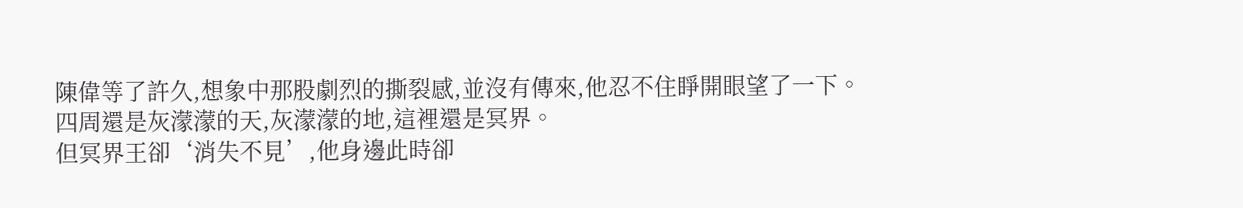陳偉等了許久,想象中那股劇烈的撕裂感,並沒有傳來,他忍不住睜開眼望了一下。
四周還是灰濛濛的天,灰濛濛的地,這裡還是冥界。
但冥界王卻‘消失不見’,他身邊此時卻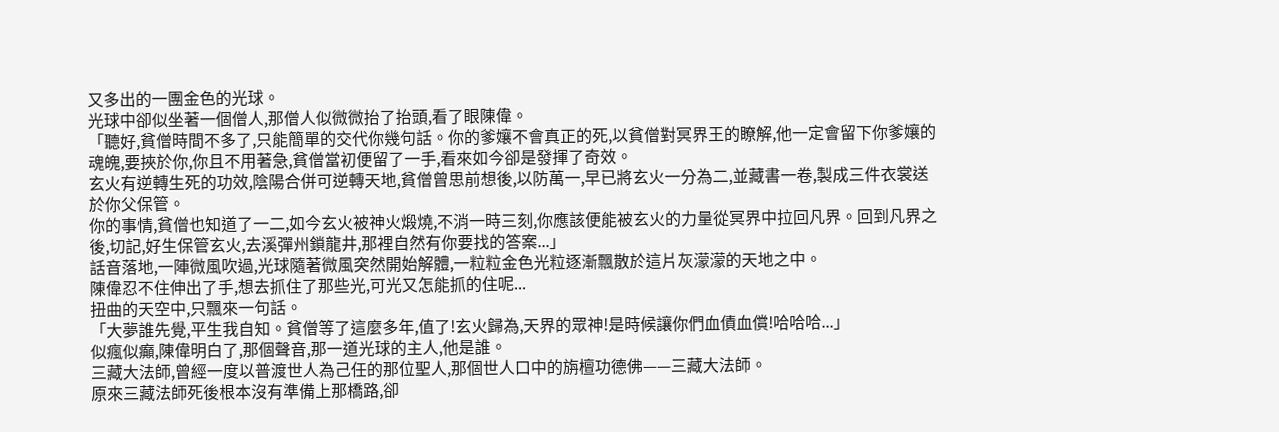又多出的一團金色的光球。
光球中卻似坐著一個僧人,那僧人似微微抬了抬頭,看了眼陳偉。
「聽好,貧僧時間不多了,只能簡單的交代你幾句話。你的爹孃不會真正的死,以貧僧對冥界王的瞭解,他一定會留下你爹孃的魂魄,要挾於你,你且不用著急,貧僧當初便留了一手,看來如今卻是發揮了奇效。
玄火有逆轉生死的功效,陰陽合併可逆轉天地,貧僧曾思前想後,以防萬一,早已將玄火一分為二,並藏書一卷,製成三件衣裳送於你父保管。
你的事情,貧僧也知道了一二,如今玄火被神火煅燒,不消一時三刻,你應該便能被玄火的力量從冥界中拉回凡界。回到凡界之後,切記,好生保管玄火,去溪彈州鎖龍井,那裡自然有你要找的答案...」
話音落地,一陣微風吹過,光球隨著微風突然開始解體,一粒粒金色光粒逐漸飄散於這片灰濛濛的天地之中。
陳偉忍不住伸出了手,想去抓住了那些光,可光又怎能抓的住呢...
扭曲的天空中,只飄來一句話。
「大夢誰先覺,平生我自知。貧僧等了這麼多年,值了!玄火歸為,天界的眾神!是時候讓你們血債血償!哈哈哈...」
似瘋似癲,陳偉明白了,那個聲音,那一道光球的主人,他是誰。
三藏大法師,曾經一度以普渡世人為己任的那位聖人,那個世人口中的旃檀功德佛——三藏大法師。
原來三藏法師死後根本沒有準備上那橋路,卻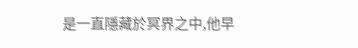是一直隱藏於冥界之中,他早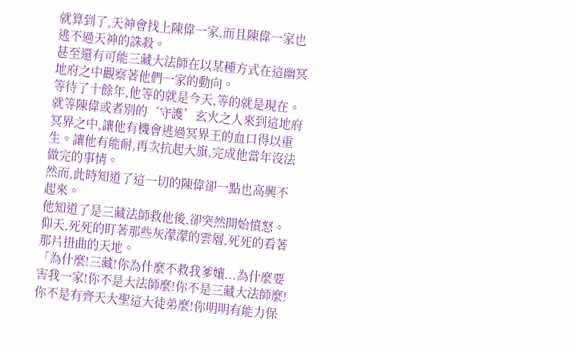就算到了,天神會找上陳偉一家,而且陳偉一家也逃不過天神的誅殺。
甚至還有可能三藏大法師在以某種方式在這幽冥地府之中觀察著他們一家的動向。
等待了十餘年,他等的就是今天,等的就是現在。
就等陳偉或者別的‘守護’玄火之人來到這地府冥界之中,讓他有機會逃過冥界王的血口得以重生。讓他有能耐,再次抗起大旗,完成他當年沒法做完的事情。
然而,此時知道了這一切的陳偉卻一點也高興不起來。
他知道了是三藏法師救他後,卻突然開始憤怒。
仰天,死死的盯著那些灰濛濛的雲層,死死的看著那片扭曲的天地。
「為什麼!三藏!你為什麼不救我爹孃...為什麼要害我一家!你不是大法師麼!你不是三藏大法師麼!你不是有齊天大聖這大徒弟麼!你明明有能力保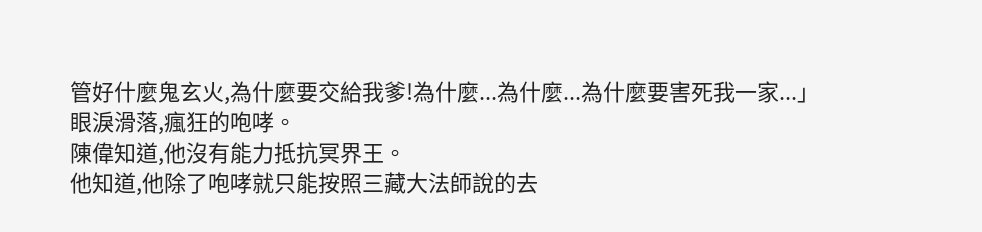管好什麼鬼玄火,為什麼要交給我爹!為什麼...為什麼...為什麼要害死我一家...」
眼淚滑落,瘋狂的咆哮。
陳偉知道,他沒有能力抵抗冥界王。
他知道,他除了咆哮就只能按照三藏大法師說的去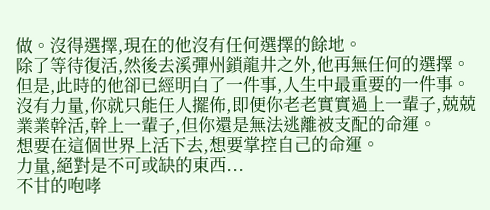做。沒得選擇,現在的他沒有任何選擇的餘地。
除了等待復活,然後去溪彈州鎖龍井之外,他再無任何的選擇。
但是,此時的他卻已經明白了一件事,人生中最重要的一件事。
沒有力量,你就只能任人擺佈,即便你老老實實過上一輩子,兢兢業業幹活,幹上一輩子,但你還是無法逃離被支配的命運。
想要在這個世界上活下去,想要掌控自己的命運。
力量,絕對是不可或缺的東西...
不甘的咆哮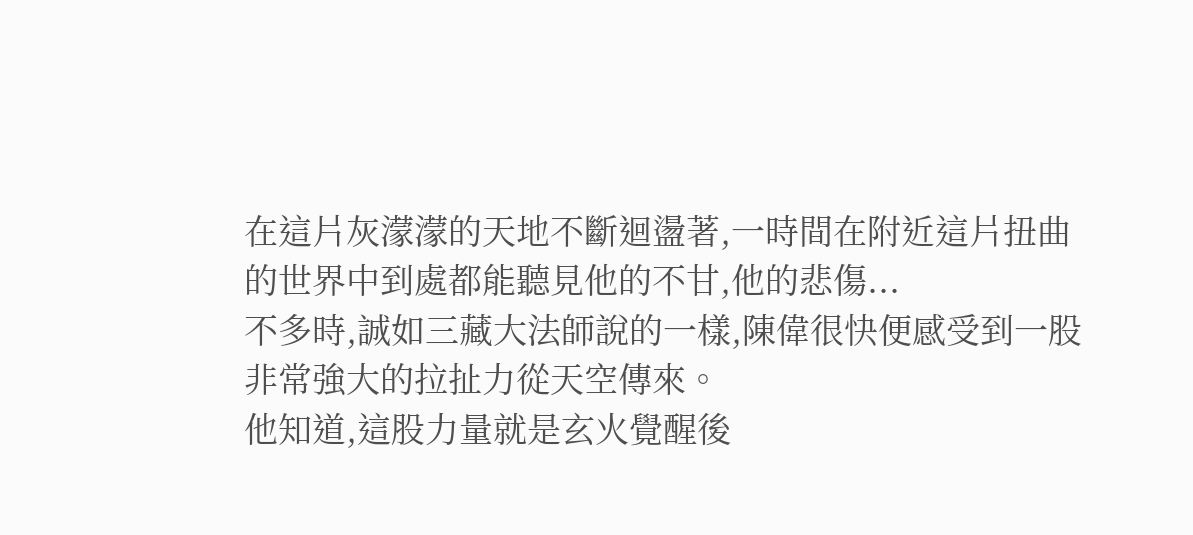在這片灰濛濛的天地不斷迴盪著,一時間在附近這片扭曲的世界中到處都能聽見他的不甘,他的悲傷...
不多時,誠如三藏大法師說的一樣,陳偉很快便感受到一股非常強大的拉扯力從天空傳來。
他知道,這股力量就是玄火覺醒後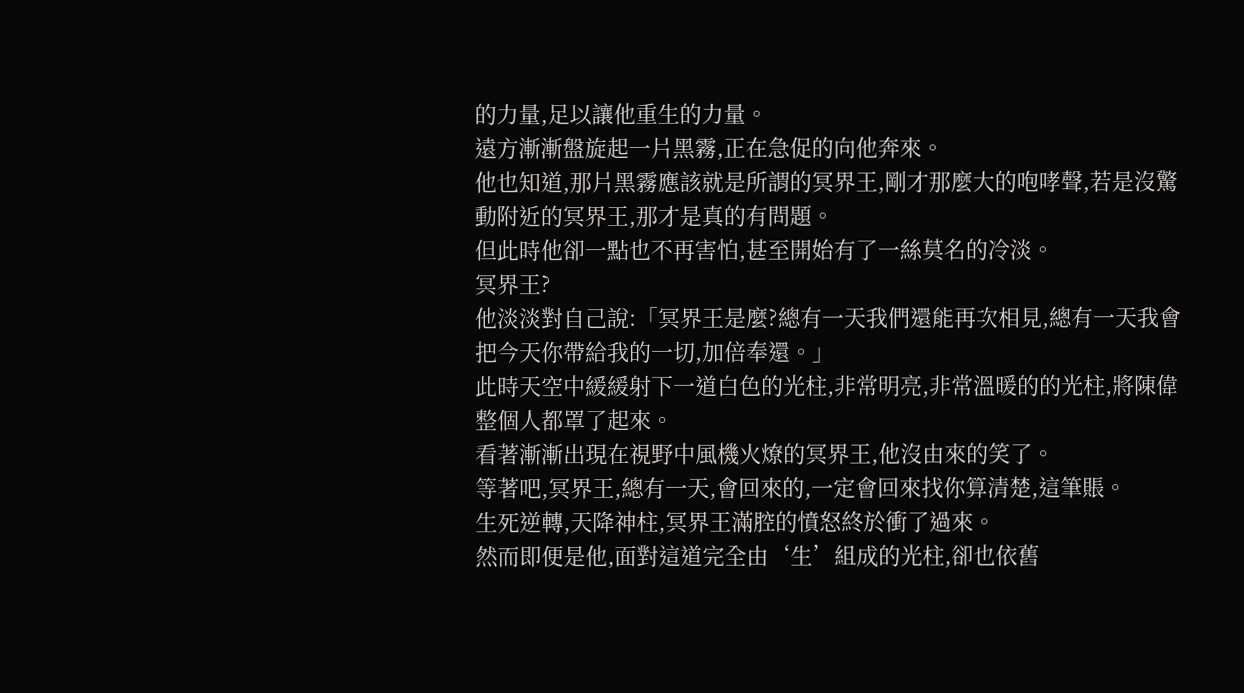的力量,足以讓他重生的力量。
遠方漸漸盤旋起一片黑霧,正在急促的向他奔來。
他也知道,那片黑霧應該就是所謂的冥界王,剛才那麼大的咆哮聲,若是沒驚動附近的冥界王,那才是真的有問題。
但此時他卻一點也不再害怕,甚至開始有了一絲莫名的冷淡。
冥界王?
他淡淡對自己說:「冥界王是麼?總有一天我們還能再次相見,總有一天我會把今天你帶給我的一切,加倍奉還。」
此時天空中緩緩射下一道白色的光柱,非常明亮,非常溫暖的的光柱,將陳偉整個人都罩了起來。
看著漸漸出現在視野中風機火燎的冥界王,他沒由來的笑了。
等著吧,冥界王,總有一天,會回來的,一定會回來找你算清楚,這筆賬。
生死逆轉,天降神柱,冥界王滿腔的憤怒終於衝了過來。
然而即便是他,面對這道完全由‘生’組成的光柱,卻也依舊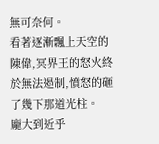無可奈何。
看著逐漸飄上天空的陳偉,冥界王的怒火終於無法遏制,憤怒的砸了幾下那道光柱。
龐大到近乎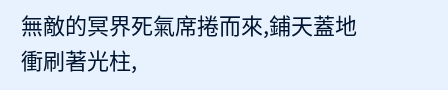無敵的冥界死氣席捲而來,鋪天蓋地衝刷著光柱,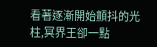看著逐漸開始顫抖的光柱,冥界王卻一點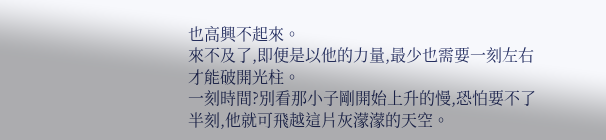也高興不起來。
來不及了,即便是以他的力量,最少也需要一刻左右才能破開光柱。
一刻時間?別看那小子剛開始上升的慢,恐怕要不了半刻,他就可飛越這片灰濛濛的天空。